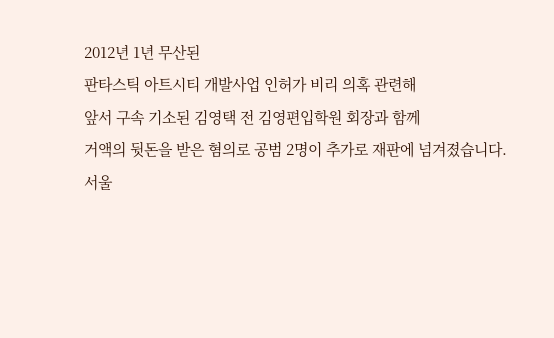2012년 1년 무산된
판타스틱 아트시티 개발사업 인허가 비리 의혹 관련해
앞서 구속 기소된 김영택 전 김영편입학원 회장과 함께
거액의 뒷돈을 받은 혐의로 공범 2명이 추가로 재판에 넘겨졌습니다.
서울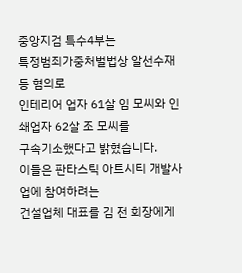중앙지검 특수4부는
특정범죄가중처벌법상 알선수재 등 혐의로
인테리어 업자 61살 임 모씨와 인쇄업자 62살 조 모씨를
구속기소했다고 밝혔습니다.
이들은 판타스틱 아트시티 개발사업에 참여하려는
건설업체 대표를 김 전 회장에게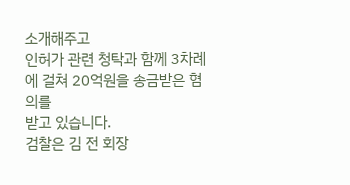소개해주고
인허가 관련 청탁과 함께 3차례에 걸쳐 20억원을 송금받은 혐의를
받고 있습니다.
검찰은 김 전 회장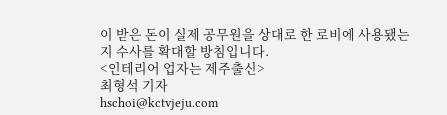이 받은 돈이 실제 공무원을 상대로 한 로비에 사용됐는지 수사를 확대할 방침입니다.
<인테리어 업자는 제주출신>
최형석 기자
hschoi@kctvjeju.com